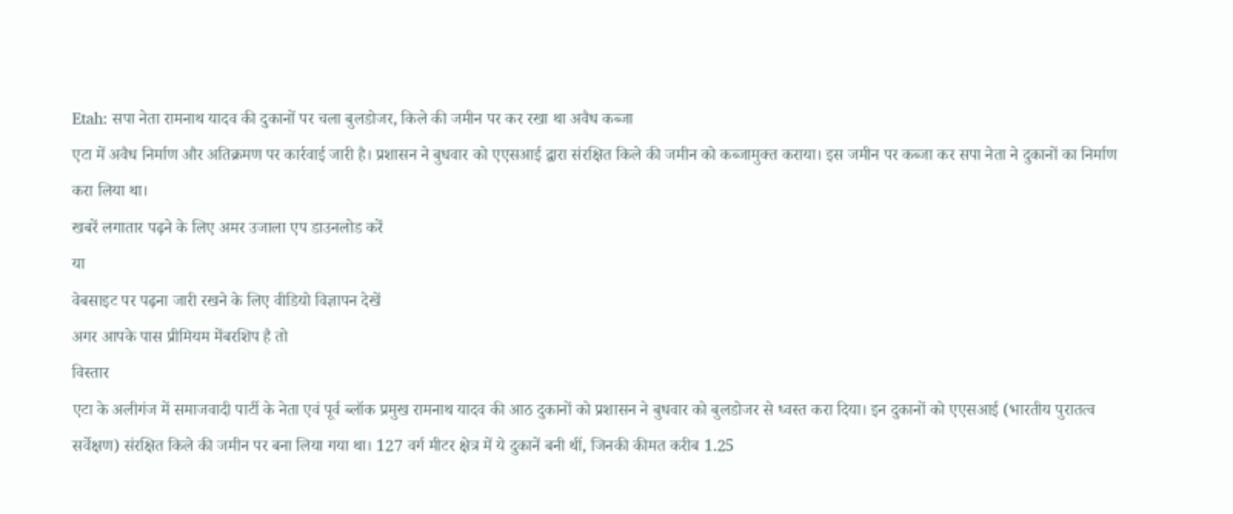Etah: सपा नेता रामनाथ यादव की दुकानों पर चला बुलडोजर, किले की जमीन पर कर रखा था अवैध कब्जा
एटा में अवैध निर्माण और अतिक्रमण पर कार्रवाई जारी है। प्रशासन ने बुधवार को एएसआई द्वारा संरक्षित किले की जमीन को कब्जामुक्त कराया। इस जमीन पर कब्जा कर सपा नेता ने दुकानों का निर्माण करा लिया था।
खबरें लगातार पढ़ने के लिए अमर उजाला एप डाउनलोड करें
या
वेबसाइट पर पढ़ना जारी रखने के लिए वीडियो विज्ञापन देखें
अगर आपके पास प्रीमियम मेंबरशिप है तो
विस्तार
एटा के अलीगंज में समाजवादी पार्टी के नेता एवं पूर्व ब्लॉक प्रमुख रामनाथ यादव की आठ दुकानों को प्रशासन ने बुधवार को बुलडोजर से ध्वस्त करा दिया। इन दुकानों को एएसआई (भारतीय पुरातत्व सर्वेक्षण) संरक्षित किले की जमीन पर बना लिया गया था। 127 वर्ग मीटर क्षेत्र में ये दुकानें बनी थीं, जिनकी कीमत करीब 1.25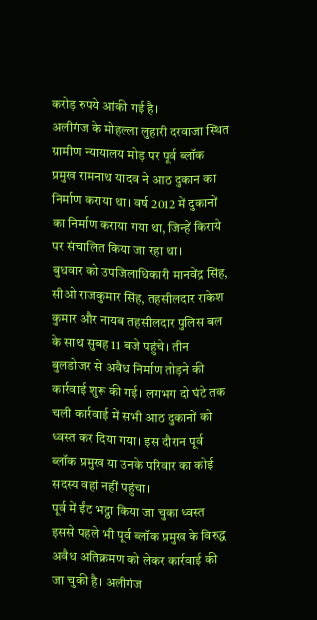करोड़ रुपये आंकी गई है।
अलीगंज के मोहल्ला लुहारी दरवाजा स्थित ग्रामीण न्यायालय मोड़ पर पूर्व ब्लॉक प्रमुख रामनाथ यादव ने आठ दुकान का निर्माण कराया था। वर्ष 2012 में दुकानों का निर्माण कराया गया था, जिन्हें किराये पर संचालित किया जा रहा था।
बुधवार को उपजिलाधिकारी मानवेंद्र सिंह, सीओ राजकुमार सिंह, तहसीलदार राकेश कुमार और नायब तहसीलदार पुलिस बल के साथ सुबह 11 बजे पहुंचे। तीन बुलडोजर से अवैध निर्माण तोड़ने की कार्रवाई शुरू की गई। लगभग दो घंटे तक चली कार्रवाई में सभी आठ दुकानों को ध्वस्त कर दिया गया। इस दौरान पूर्व ब्लॉक प्रमुख या उनके परिवार का कोई सदस्य वहां नहीं पहुंचा।
पूर्व में ईंट भट्ठा किया जा चुका ध्वस्त
इससे पहले भी पूर्व ब्लॉक प्रमुख के विरुद्ध अवैध अतिक्रमण को लेकर कार्रवाई की जा चुकी है। अलीगंज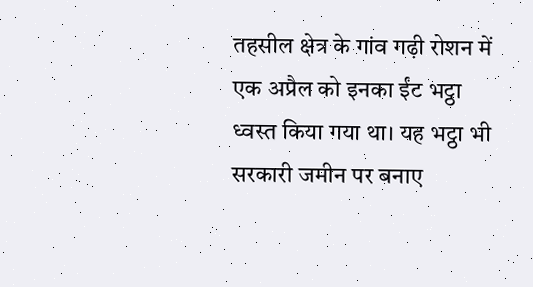तहसील क्षेत्र के गांव गढ़ी रोशन में एक अप्रैल को इनका ईंट भट्ठा ध्वस्त किया गया था। यह भट्ठा भी सरकारी जमीन पर बनाए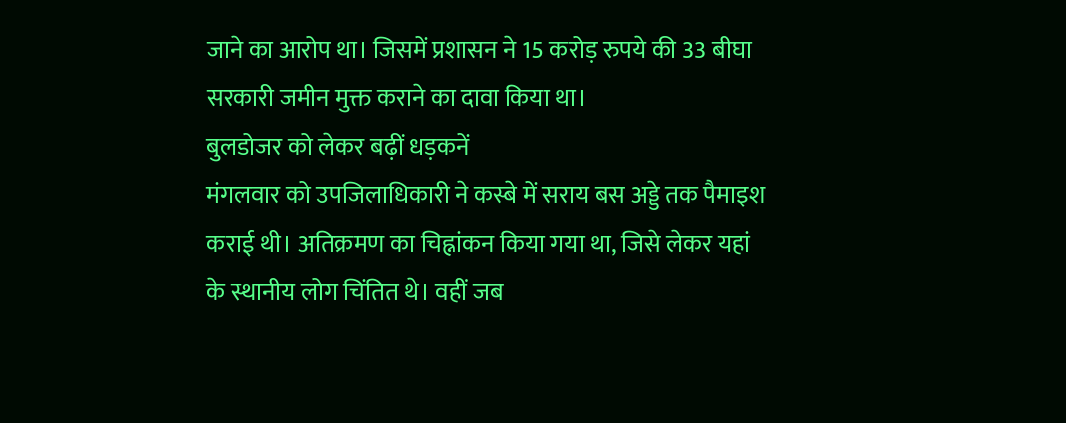जाने का आरोप था। जिसमें प्रशासन ने 15 करोड़ रुपये की 33 बीघा सरकारी जमीन मुक्त कराने का दावा किया था।
बुलडोजर को लेकर बढ़ीं धड़कनें
मंगलवार को उपजिलाधिकारी ने कस्बे में सराय बस अड्डे तक पैमाइश कराई थी। अतिक्रमण का चिह्नांकन किया गया था, जिसे लेकर यहां के स्थानीय लोग चिंतित थे। वहीं जब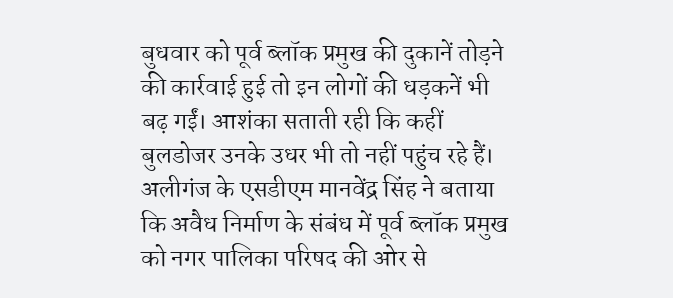बुधवार को पूर्व ब्लॉक प्रमुख की दुकानें तोड़ने की कार्रवाई हुई तो इन लोगों की धड़कनें भी बढ़ गईं। आशंका सताती रही कि कहीं बुलडोजर उनके उधर भी तो नहीं पहुंच रहे हैं।
अलीगंज के एसडीएम मानवेंद्र सिंह ने बताया कि अवैध निर्माण के संबंध में पूर्व ब्लॉक प्रमुख को नगर पालिका परिषद की ओर से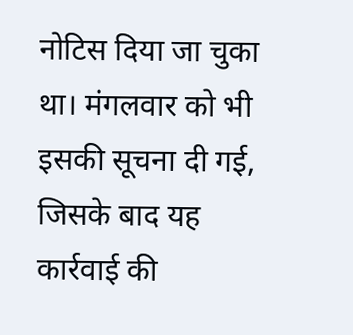नोटिस दिया जा चुका था। मंगलवार को भी इसकी सूचना दी गई, जिसके बाद यह कार्रवाई की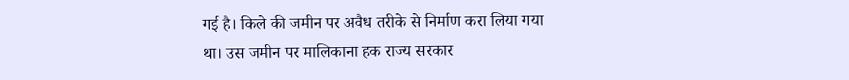गई है। किले की जमीन पर अवैध तरीके से निर्माण करा लिया गया था। उस जमीन पर मालिकाना हक राज्य सरकार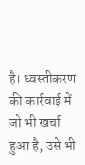है। ध्वस्तीकरण की कार्रवाई में जो भी खर्चा हुआ है, उसे भी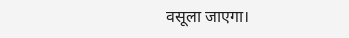वसूला जाएगा।